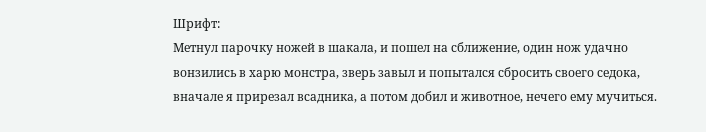Шрифт:
Метнул парочку ножей в шакала, и пошел на сближение, один нож удачно вонзились в харю монстра, зверь завыл и попытался сбросить своего седока, вначале я прирезал всадника, а потом добил и животное, нечего ему мучиться.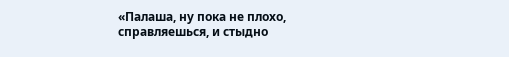«Палаша, ну пока не плохо, справляешься, и стыдно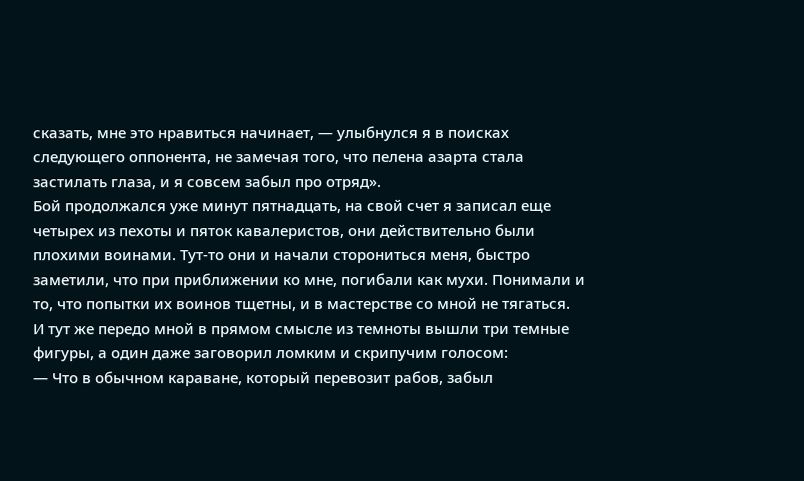сказать, мне это нравиться начинает, — улыбнулся я в поисках следующего оппонента, не замечая того, что пелена азарта стала застилать глаза, и я совсем забыл про отряд».
Бой продолжался уже минут пятнадцать, на свой счет я записал еще четырех из пехоты и пяток кавалеристов, они действительно были плохими воинами. Тут-то они и начали сторониться меня, быстро заметили, что при приближении ко мне, погибали как мухи. Понимали и то, что попытки их воинов тщетны, и в мастерстве со мной не тягаться.
И тут же передо мной в прямом смысле из темноты вышли три темные фигуры, а один даже заговорил ломким и скрипучим голосом:
— Что в обычном караване, который перевозит рабов, забыл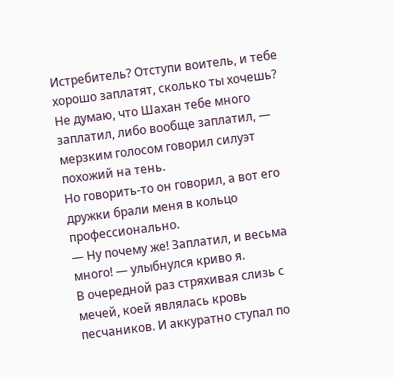Истребитель? Отступи воитель, и тебе хорошо заплатят, сколько ты хочешь? Не думаю, что Шахан тебе много заплатил, либо вообще заплатил, — мерзким голосом говорил силуэт похожий на тень.
Но говорить-то он говорил, а вот его дружки брали меня в кольцо профессионально.
— Ну почему же! Заплатил, и весьма много! — улыбнулся криво я.
В очередной раз стряхивая слизь с мечей, коей являлась кровь песчаников. И аккуратно ступал по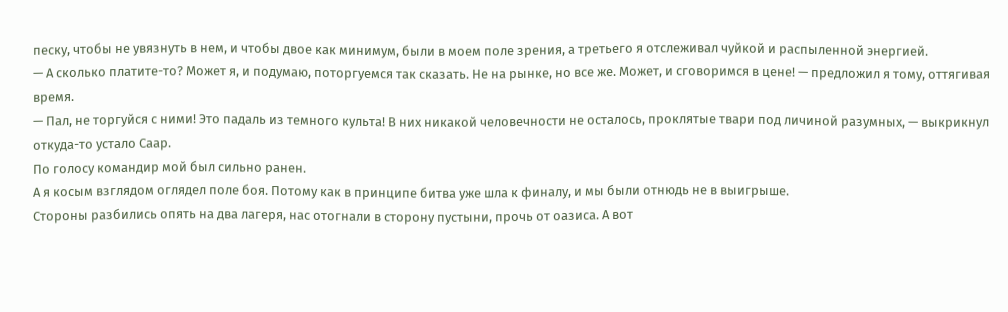песку, чтобы не увязнуть в нем, и чтобы двое как минимум, были в моем поле зрения, а третьего я отслеживал чуйкой и распыленной энергией.
— А сколько платите-то? Может я, и подумаю, поторгуемся так сказать. Не на рынке, но все же. Может, и сговоримся в цене! — предложил я тому, оттягивая время.
— Пал, не торгуйся с ними! Это падаль из темного культа! В них никакой человечности не осталось, проклятые твари под личиной разумных, — выкрикнул откуда-то устало Саар.
По голосу командир мой был сильно ранен.
А я косым взглядом оглядел поле боя. Потому как в принципе битва уже шла к финалу, и мы были отнюдь не в выигрыше.
Стороны разбились опять на два лагеря, нас отогнали в сторону пустыни, прочь от оазиса. А вот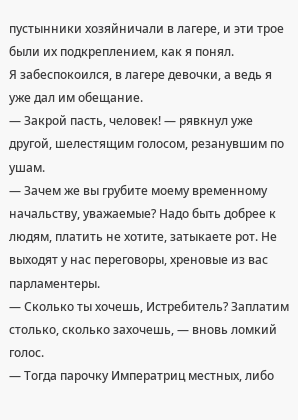пустынники хозяйничали в лагере, и эти трое были их подкреплением, как я понял.
Я забеспокоился, в лагере девочки, а ведь я уже дал им обещание.
— Закрой пасть, человек! — рявкнул уже другой, шелестящим голосом, резанувшим по ушам.
— Зачем же вы грубите моему временному начальству, уважаемые? Надо быть добрее к людям, платить не хотите, затыкаете рот. Не выходят у нас переговоры, хреновые из вас парламентеры.
— Сколько ты хочешь, Истребитель? Заплатим столько, сколько захочешь, — вновь ломкий голос.
— Тогда парочку Императриц местных, либо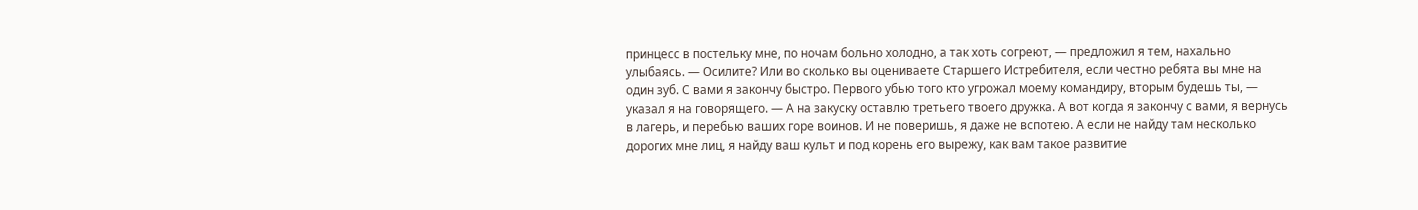принцесс в постельку мне, по ночам больно холодно, а так хоть согреют, — предложил я тем, нахально улыбаясь. — Осилите? Или во сколько вы оцениваете Старшего Истребителя, если честно ребята вы мне на один зуб. С вами я закончу быстро. Первого убью того кто угрожал моему командиру, вторым будешь ты, — указал я на говорящего. — А на закуску оставлю третьего твоего дружка. А вот когда я закончу с вами, я вернусь в лагерь, и перебью ваших горе воинов. И не поверишь, я даже не вспотею. А если не найду там несколько дорогих мне лиц, я найду ваш культ и под корень его вырежу, как вам такое развитие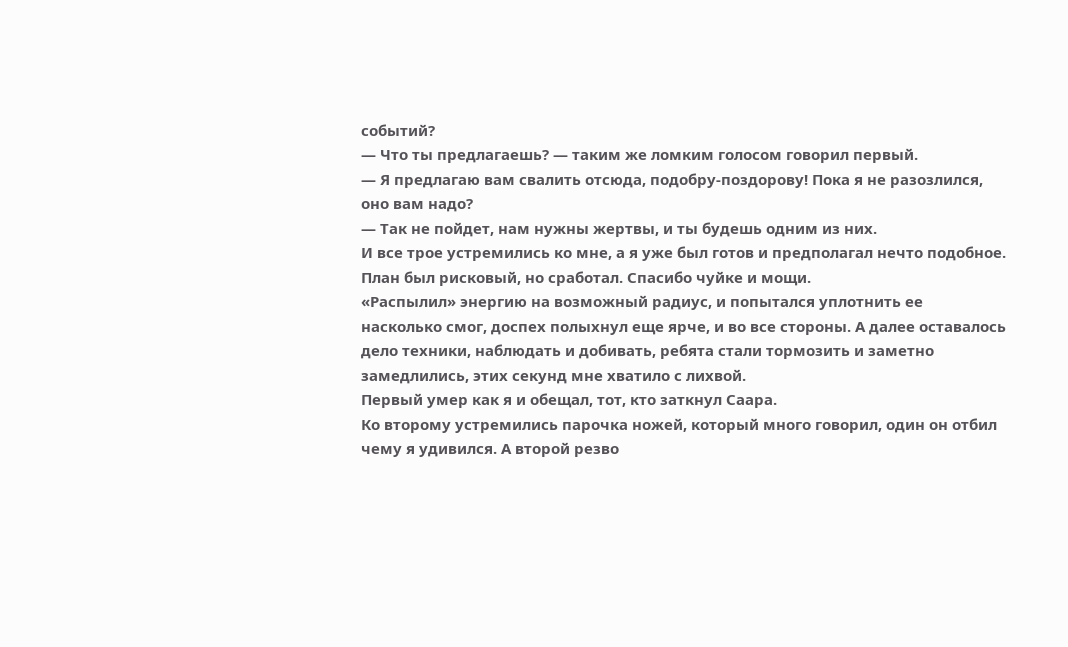событий?
— Что ты предлагаешь? — таким же ломким голосом говорил первый.
— Я предлагаю вам свалить отсюда, подобру-поздорову! Пока я не разозлился, оно вам надо?
— Так не пойдет, нам нужны жертвы, и ты будешь одним из них.
И все трое устремились ко мне, а я уже был готов и предполагал нечто подобное. План был рисковый, но сработал. Спасибо чуйке и мощи.
«Распылил» энергию на возможный радиус, и попытался уплотнить ее насколько смог, доспех полыхнул еще ярче, и во все стороны. А далее оставалось дело техники, наблюдать и добивать, ребята стали тормозить и заметно замедлились, этих секунд мне хватило с лихвой.
Первый умер как я и обещал, тот, кто заткнул Саара.
Ко второму устремились парочка ножей, который много говорил, один он отбил чему я удивился. А второй резво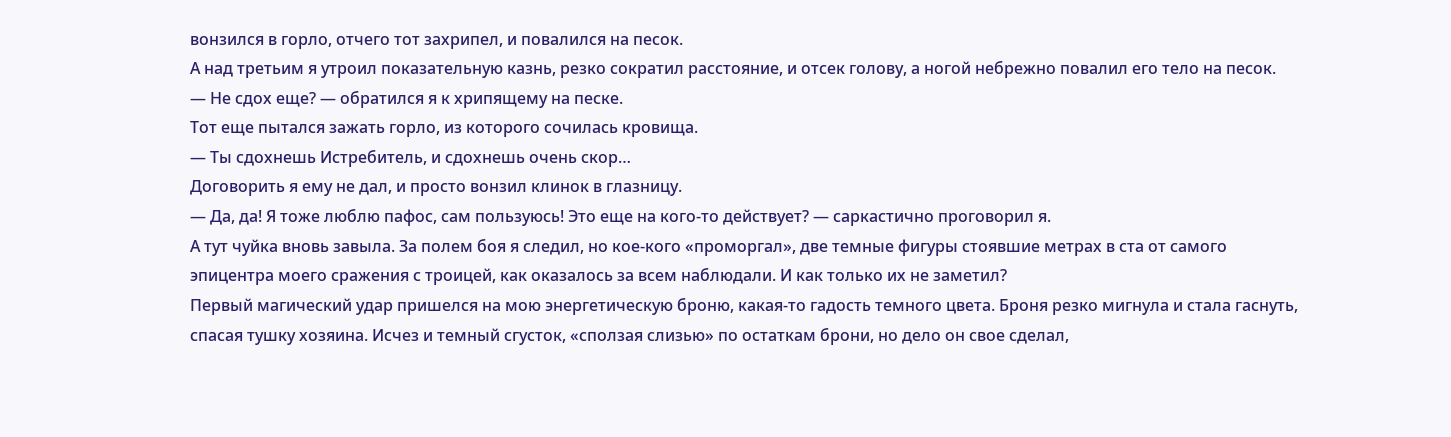вонзился в горло, отчего тот захрипел, и повалился на песок.
А над третьим я утроил показательную казнь, резко сократил расстояние, и отсек голову, а ногой небрежно повалил его тело на песок.
— Не сдох еще? — обратился я к хрипящему на песке.
Тот еще пытался зажать горло, из которого сочилась кровища.
— Ты сдохнешь Истребитель, и сдохнешь очень скор…
Договорить я ему не дал, и просто вонзил клинок в глазницу.
— Да, да! Я тоже люблю пафос, сам пользуюсь! Это еще на кого-то действует? — саркастично проговорил я.
А тут чуйка вновь завыла. За полем боя я следил, но кое-кого «проморгал», две темные фигуры стоявшие метрах в ста от самого эпицентра моего сражения с троицей, как оказалось за всем наблюдали. И как только их не заметил?
Первый магический удар пришелся на мою энергетическую броню, какая-то гадость темного цвета. Броня резко мигнула и стала гаснуть, спасая тушку хозяина. Исчез и темный сгусток, «сползая слизью» по остаткам брони, но дело он свое сделал,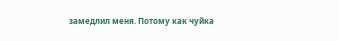замедлил меня. Потому как чуйка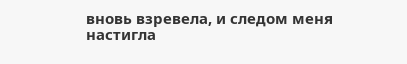вновь взревела, и следом меня настигла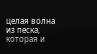целая волна из песка, которая и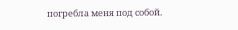погребла меня под собой.